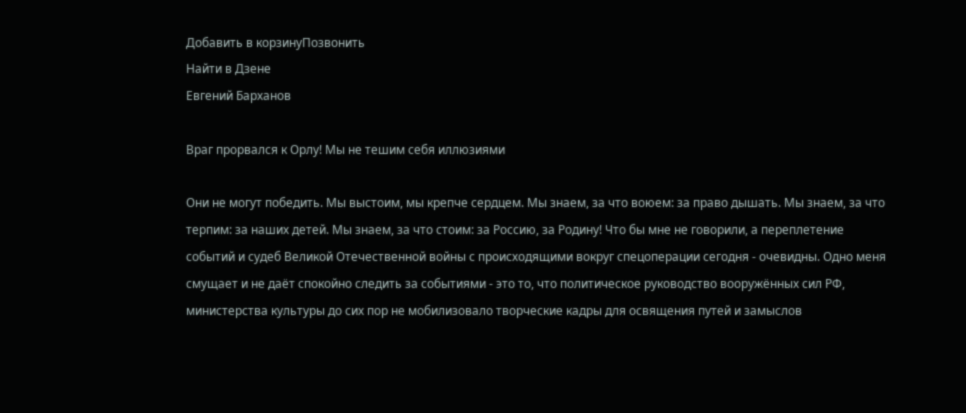Добавить в корзинуПозвонить
Найти в Дзене
Евгений Барханов

Враг прорвался к Орлу! Мы не тешим себя иллюзиями

Они не могут победить. Мы выстоим, мы крепче сердцем. Мы знаем, за что воюем: за право дышать. Мы знаем, за что терпим: за наших детей. Мы знаем, за что стоим: за Россию, за Родину! Что бы мне не говорили, а переплетение событий и судеб Великой Отечественной войны с происходящими вокруг спецоперации сегодня - очевидны. Одно меня смущает и не даёт спокойно следить за событиями - это то, что политическое руководство вооружённых сил РФ, министерства культуры до сих пор не мобилизовало творческие кадры для освящения путей и замыслов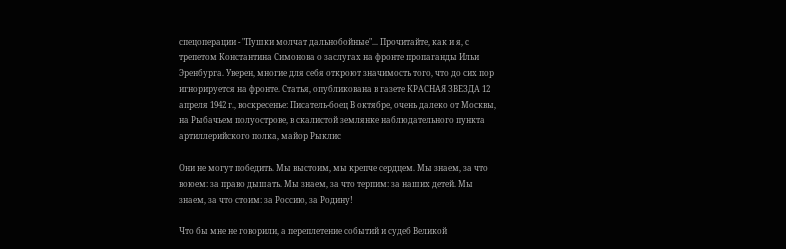спецоперации - "Пушки молчат дальнобойные"... Прочитайте, как и я, с трепетом Константина Симонова о заслугах на фронте пропаганды Ильи Эренбурга. Уверен, многие для себя откроют значимость того, что до сих пор игнорируется на фронте. Статья, опубликована в газете КРАСНАЯ ЗВЕЗДА 12 апреля 1942 г., воскресенье: Писатель-боец В октябре, очень далеко от Москвы, на Рыбачьем полуострове, в скалистой землянке наблюдательного пункта артиллерийского полка, майор Рыклис

Они не могут победить. Мы выстоим, мы крепче сердцем. Мы знаем, за что воюем: за право дышать. Мы знаем, за что терпим: за наших детей. Мы знаем, за что стоим: за Россию, за Родину!

Что бы мне не говорили, а переплетение событий и судеб Великой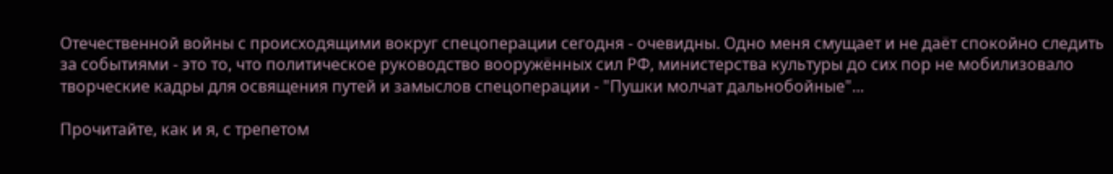Отечественной войны с происходящими вокруг спецоперации сегодня - очевидны. Одно меня смущает и не даёт спокойно следить за событиями - это то, что политическое руководство вооружённых сил РФ, министерства культуры до сих пор не мобилизовало творческие кадры для освящения путей и замыслов спецоперации - "Пушки молчат дальнобойные"...

Прочитайте, как и я, с трепетом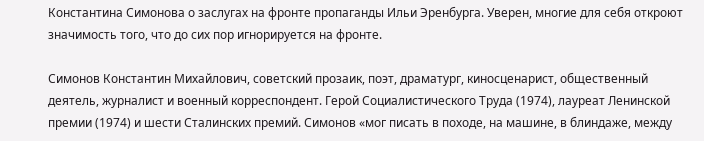Константина Симонова о заслугах на фронте пропаганды Ильи Эренбурга. Уверен, многие для себя откроют значимость того, что до сих пор игнорируется на фронте.

Симонов Константин Михайлович, советский прозаик, поэт, драматург, киносценарист, общественный деятель, журналист и военный корреспондент. Герой Социалистического Труда (1974), лауреат Ленинской премии (1974) и шести Сталинских премий. Симонов «мог писать в походе, на машине, в блиндаже, между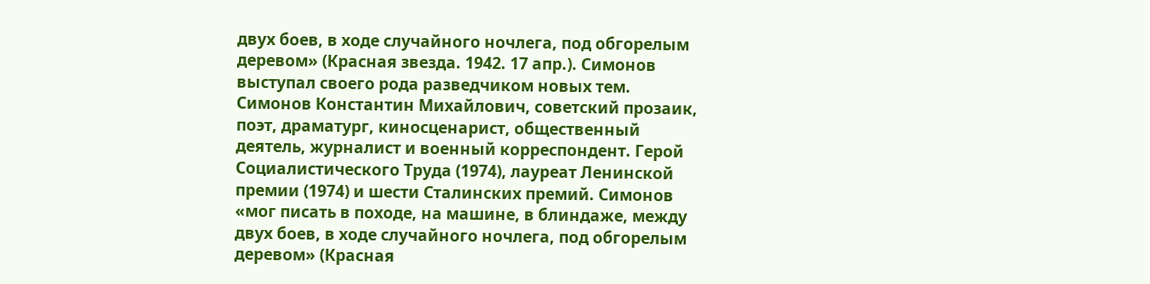двух боев, в ходе случайного ночлега, под обгорелым деревом» (Красная звезда. 1942. 17 апр.). Симонов выступал своего рода разведчиком новых тем.
Симонов Константин Михайлович, советский прозаик, поэт, драматург, киносценарист, общественный деятель, журналист и военный корреспондент. Герой Социалистического Труда (1974), лауреат Ленинской премии (1974) и шести Сталинских премий. Симонов «мог писать в походе, на машине, в блиндаже, между двух боев, в ходе случайного ночлега, под обгорелым деревом» (Красная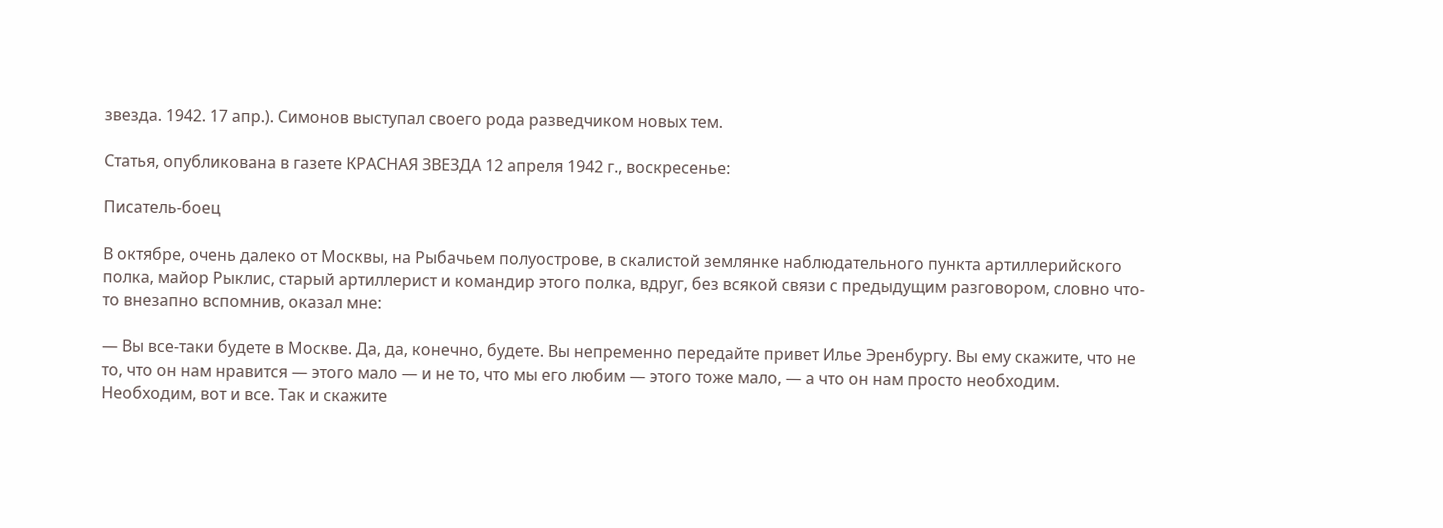звезда. 1942. 17 апр.). Симонов выступал своего рода разведчиком новых тем.

Статья, опубликована в газете КРАСНАЯ ЗВЕЗДА 12 апреля 1942 г., воскресенье:

Писатель-боец

В октябре, очень далеко от Москвы, на Рыбачьем полуострове, в скалистой землянке наблюдательного пункта артиллерийского полка, майор Рыклис, старый артиллерист и командир этого полка, вдруг, без всякой связи с предыдущим разговором, словно что-то внезапно вспомнив, оказал мне:

— Вы все-таки будете в Москве. Да, да, конечно, будете. Вы непременно передайте привет Илье Эренбургу. Вы ему скажите, что не то, что он нам нравится — этого мало — и не то, что мы его любим — этого тоже мало, — а что он нам просто необходим. Необходим, вот и все. Так и скажите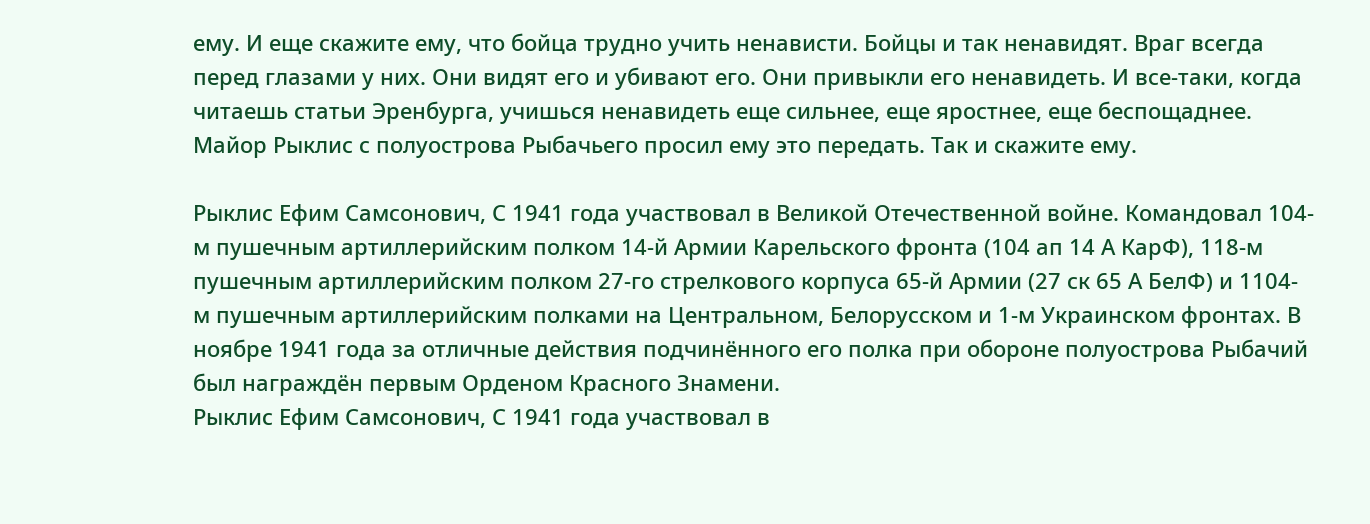ему. И еще скажите ему, что бойца трудно учить ненависти. Бойцы и так ненавидят. Враг всегда перед глазами у них. Они видят его и убивают его. Они привыкли его ненавидеть. И все-таки, когда читаешь статьи Эренбурга, учишься ненавидеть еще сильнее, еще яростнее, еще беспощаднее. Майор Рыклис с полуострова Рыбачьего просил ему это передать. Так и скажите ему.

Рыклис Ефим Самсонович, С 1941 года участвовал в Великой Отечественной войне. Командовал 104-м пушечным артиллерийским полком 14-й Армии Карельского фронта (104 ап 14 А КарФ), 118-м пушечным артиллерийским полком 27-го стрелкового корпуса 65-й Армии (27 ск 65 А БелФ) и 1104-м пушечным артиллерийским полками на Центральном, Белорусском и 1-м Украинском фронтах. В ноябре 1941 года за отличные действия подчинённого его полка при обороне полуострова Рыбачий был награждён первым Орденом Красного Знамени.
Рыклис Ефим Самсонович, С 1941 года участвовал в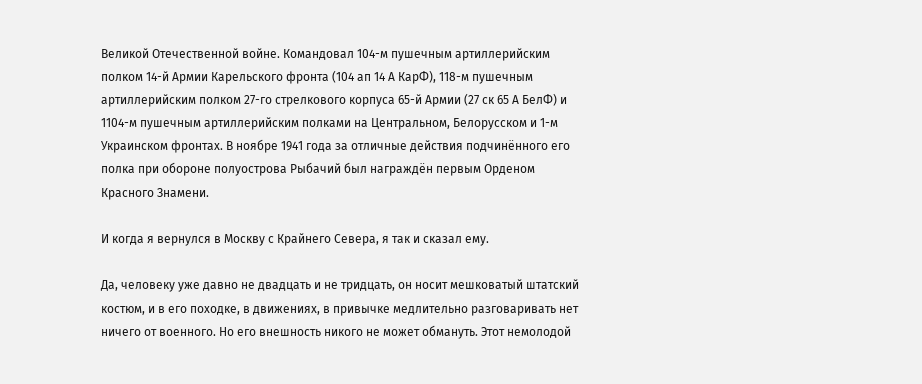Великой Отечественной войне. Командовал 104-м пушечным артиллерийским полком 14-й Армии Карельского фронта (104 ап 14 А КарФ), 118-м пушечным артиллерийским полком 27-го стрелкового корпуса 65-й Армии (27 ск 65 А БелФ) и 1104-м пушечным артиллерийским полками на Центральном, Белорусском и 1-м Украинском фронтах. В ноябре 1941 года за отличные действия подчинённого его полка при обороне полуострова Рыбачий был награждён первым Орденом Красного Знамени.

И когда я вернулся в Москву с Крайнего Севера, я так и сказал ему.

Да, человеку уже давно не двадцать и не тридцать, он носит мешковатый штатский костюм, и в его походке, в движениях, в привычке медлительно разговаривать нет ничего от военного. Но его внешность никого не может обмануть. Этот немолодой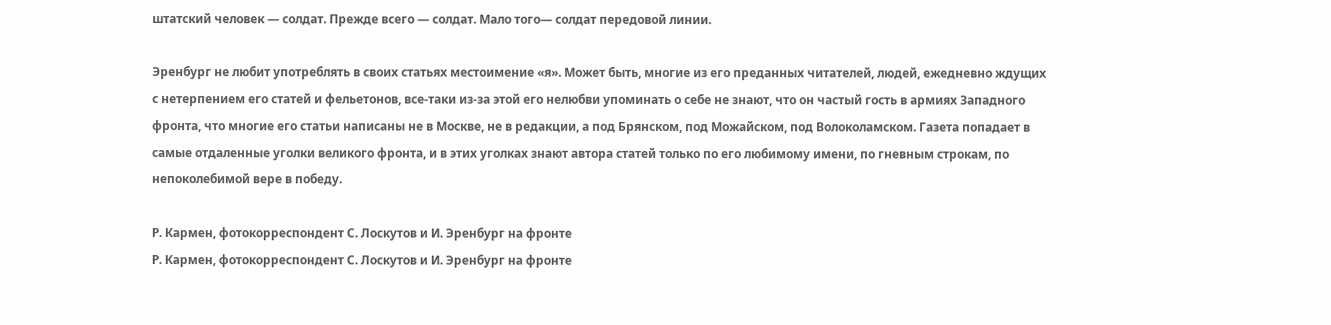штатский человек — солдат. Прежде всего — солдат. Мало того— солдат передовой линии.

Эренбург не любит употреблять в своих статьях местоимение «я». Может быть, многие из его преданных читателей, людей, ежедневно ждущих с нетерпением его статей и фельетонов, все-таки из-за этой его нелюбви упоминать о себе не знают, что он частый гость в армиях Западного фронта, что многие его статьи написаны не в Москве, не в редакции, а под Брянском, под Можайском, под Волоколамском. Газета попадает в самые отдаленные уголки великого фронта, и в этих уголках знают автора статей только по его любимому имени, по гневным строкам, по непоколебимой вере в победу.

Р. Кармен, фотокорреспондент С. Лоскутов и И. Эренбург на фронте
Р. Кармен, фотокорреспондент С. Лоскутов и И. Эренбург на фронте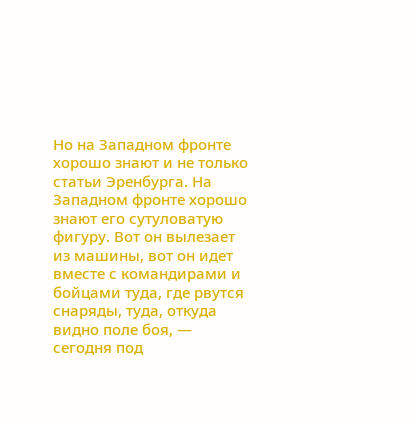Но на Западном фронте хорошо знают и не только статьи Эренбурга. На Западном фронте хорошо знают его сутуловатую фигуру. Вот он вылезает из машины, вот он идет вместе с командирами и бойцами туда, где рвутся снаряды, туда, откуда видно поле боя, — сегодня под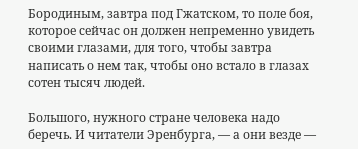Бородиным, завтра под Гжатском, то поле боя, которое сейчас он должен непременно увидеть своими глазами, для того, чтобы завтра написать о нем так, чтобы оно встало в глазах сотен тысяч людей.

Большого, нужного стране человека надо беречь. И читатели Эренбурга, — а они везде —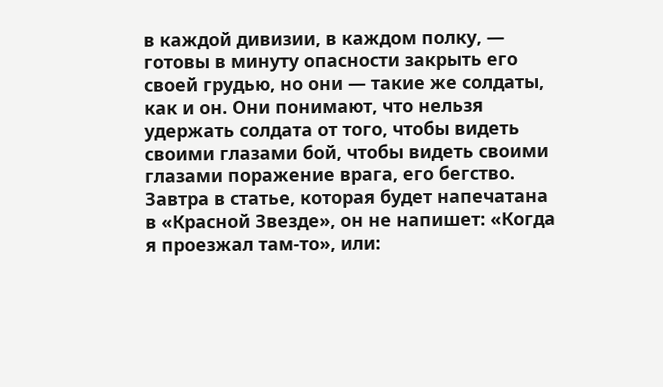в каждой дивизии, в каждом полку, — готовы в минуту опасности закрыть его своей грудью, но они — такие же солдаты, как и он. Они понимают, что нельзя удержать солдата от того, чтобы видеть своими глазами бой, чтобы видеть своими глазами поражение врага, его бегство. Завтра в статье, которая будет напечатана в «Красной Звезде», он не напишет: «Когда я проезжал там-то», или: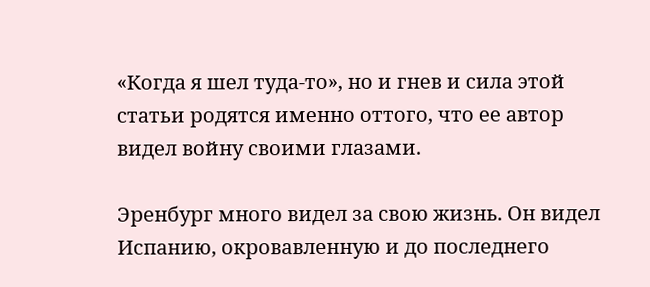«Когда я шел туда-то», но и гнев и сила этой статьи родятся именно оттого, что ее автор видел войну своими глазами.

Эренбург много видел за свою жизнь. Он видел Испанию, окровавленную и до последнего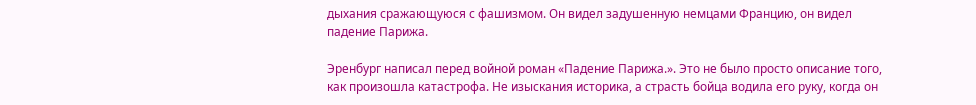дыхания сражающуюся с фашизмом. Он видел задушенную немцами Францию, он видел падение Парижа.

Эренбург написал перед войной роман «Падение Парижа.». Это не было просто описание того, как произошла катастрофа. Не изыскания историка, а страсть бойца водила его руку, когда он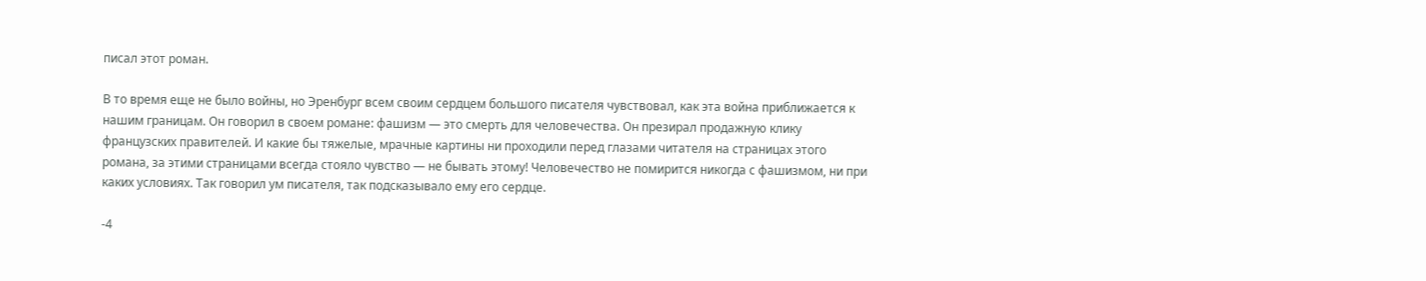писал этот роман.

В то время еще не было войны, но Эренбург всем своим сердцем большого писателя чувствовал, как эта война приближается к нашим границам. Он говорил в своем романе: фашизм — это смерть для человечества. Он презирал продажную клику французских правителей. И какие бы тяжелые, мрачные картины ни проходили перед глазами читателя на страницах этого романа, за этими страницами всегда стояло чувство — не бывать этому! Человечество не помирится никогда с фашизмом, ни при каких условиях. Так говорил ум писателя, так подсказывало ему его сердце.

-4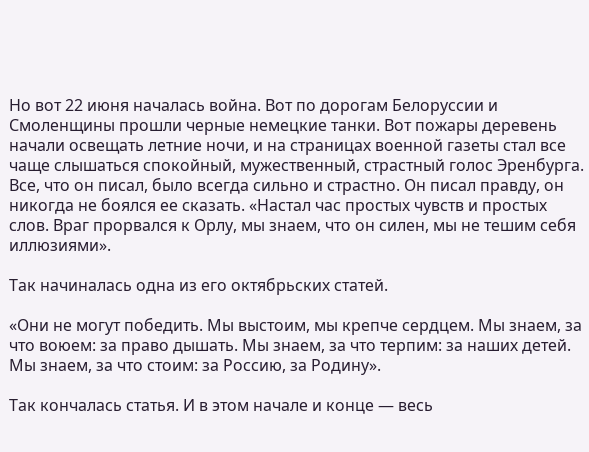Но вот 22 июня началась война. Вот по дорогам Белоруссии и Смоленщины прошли черные немецкие танки. Вот пожары деревень начали освещать летние ночи, и на страницах военной газеты стал все чаще слышаться спокойный, мужественный, страстный голос Эренбурга. Все, что он писал, было всегда сильно и страстно. Он писал правду, он никогда не боялся ее сказать. «Настал час простых чувств и простых слов. Враг прорвался к Орлу, мы знаем, что он силен, мы не тешим себя иллюзиями».

Так начиналась одна из его октябрьских статей.

«Они не могут победить. Мы выстоим, мы крепче сердцем. Мы знаем, за что воюем: за право дышать. Мы знаем, за что терпим: за наших детей. Мы знаем, за что стоим: за Россию, за Родину».

Так кончалась статья. И в этом начале и конце — весь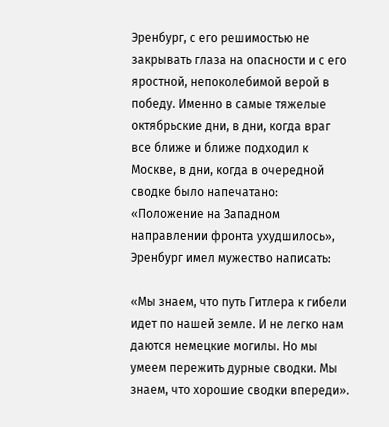Эренбург, с его решимостью не закрывать глаза на опасности и с его яростной, непоколебимой верой в победу. Именно в самые тяжелые октябрьские дни, в дни, когда враг все ближе и ближе подходил к Москве, в дни, когда в очередной сводке было напечатано: «Положение на Западном направлении фронта ухудшилось», Эренбург имел мужество написать:

«Мы знаем, что путь Гитлера к гибели идет по нашей земле. И не легко нам даются немецкие могилы. Но мы умеем пережить дурные сводки. Мы знаем, что хорошие сводки впереди».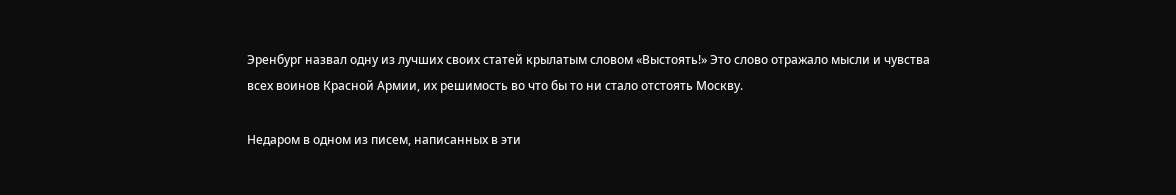Эренбург назвал одну из лучших своих статей крылатым словом «Выстоять!» Это слово отражало мысли и чувства всех воинов Красной Армии, их решимость во что бы то ни стало отстоять Москву.

Недаром в одном из писем, написанных в эти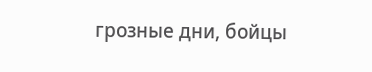грозные дни, бойцы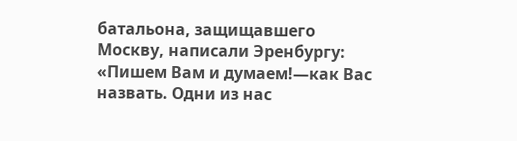батальона, защищавшего Москву, написали Эренбургу: «Пишем Вам и думаем!—как Вас назвать. Одни из нас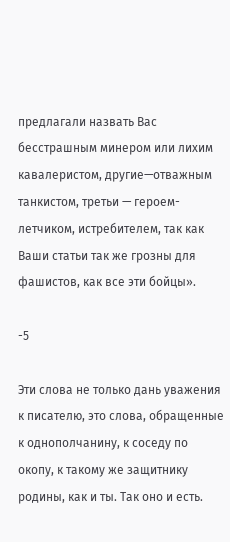предлагали назвать Вас бесстрашным минером или лихим кавалеристом, другие—отважным танкистом, третьи — героем-летчиком, истребителем, так как Ваши статьи так же грозны для фашистов, как все эти бойцы».

-5

Эти слова не только дань уважения к писателю, это слова, обращенные к однополчанину, к соседу по окопу, к такому же защитнику родины, как и ты. Так оно и есть.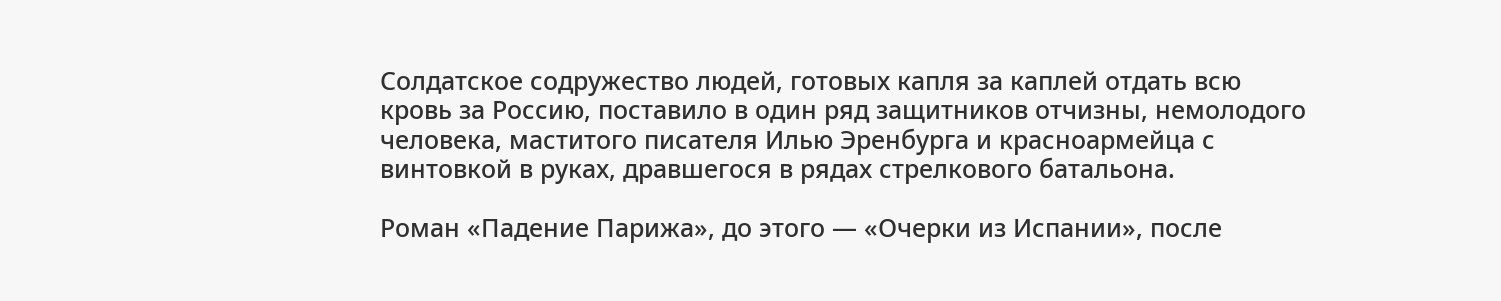Солдатское содружество людей, готовых капля за каплей отдать всю кровь за Россию, поставило в один ряд защитников отчизны, немолодого человека, маститого писателя Илью Эренбурга и красноармейца с винтовкой в руках, дравшегося в рядах стрелкового батальона.

Роман «Падение Парижа», до этого — «Очерки из Испании», после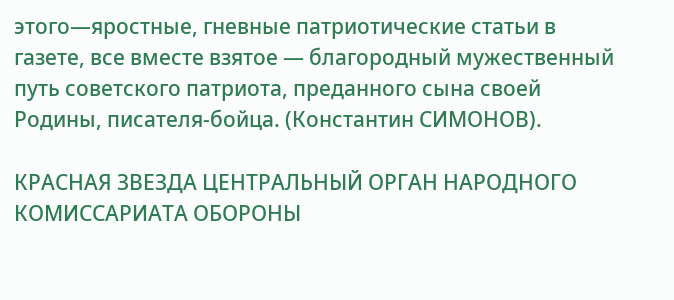этого—яростные, гневные патриотические статьи в газете, все вместе взятое — благородный мужественный путь советского патриота, преданного сына своей Родины, писателя-бойца. (Константин СИМОНОВ).

КРАСНАЯ ЗВЕЗДА ЦЕНТРАЛЬНЫЙ ОРГАН НАРОДНОГО КОМИССАРИАТА ОБОРОНЫ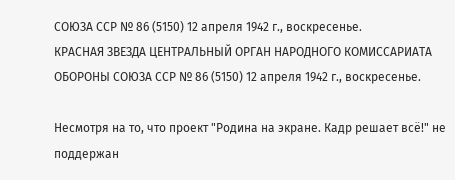СОЮЗА ССР № 86 (5150) 12 апреля 1942 г., воскресенье.
КРАСНАЯ ЗВЕЗДА ЦЕНТРАЛЬНЫЙ ОРГАН НАРОДНОГО КОМИССАРИАТА ОБОРОНЫ СОЮЗА ССР № 86 (5150) 12 апреля 1942 г., воскресенье.

Несмотря на то, что проект "Родина на экране. Кадр решает всё!" не поддержан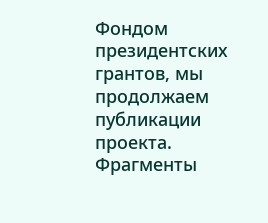Фондом президентских грантов, мы продолжаем публикации проекта. Фрагменты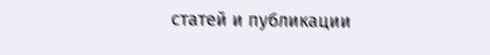статей и публикации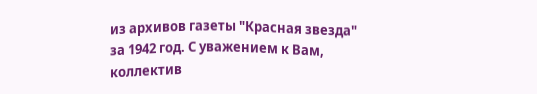из архивов газеты "Красная звезда" за 1942 год. С уважением к Вам, коллектив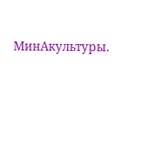МинАкультуры.